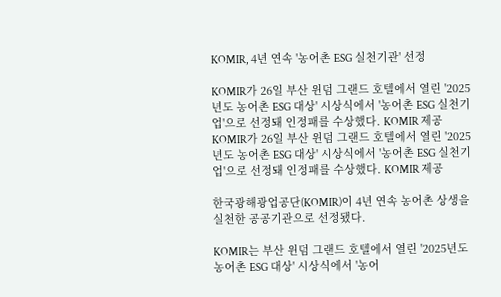KOMIR, 4년 연속 '농어촌 ESG 실천기관' 선정

KOMIR가 26일 부산 윈덤 그랜드 호텔에서 열린 '2025년도 농어촌 ESG 대상' 시상식에서 '농어촌 ESG 실천기업'으로 선정돼 인정패를 수상했다. KOMIR 제공
KOMIR가 26일 부산 윈덤 그랜드 호텔에서 열린 '2025년도 농어촌 ESG 대상' 시상식에서 '농어촌 ESG 실천기업'으로 선정돼 인정패를 수상했다. KOMIR 제공

한국광해광업공단(KOMIR)이 4년 연속 농어촌 상생을 실천한 공공기관으로 선정됐다.

KOMIR는 부산 윈덤 그랜드 호텔에서 열린 '2025년도 농어촌 ESG 대상' 시상식에서 '농어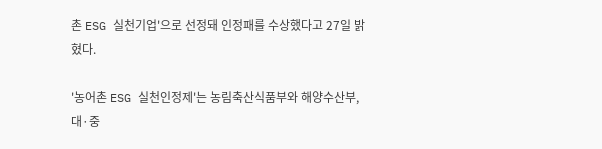촌 ESG 실천기업'으로 선정돼 인정패를 수상했다고 27일 밝혔다.

'농어촌 ESG 실천인정제'는 농림축산식품부와 해양수산부, 대·중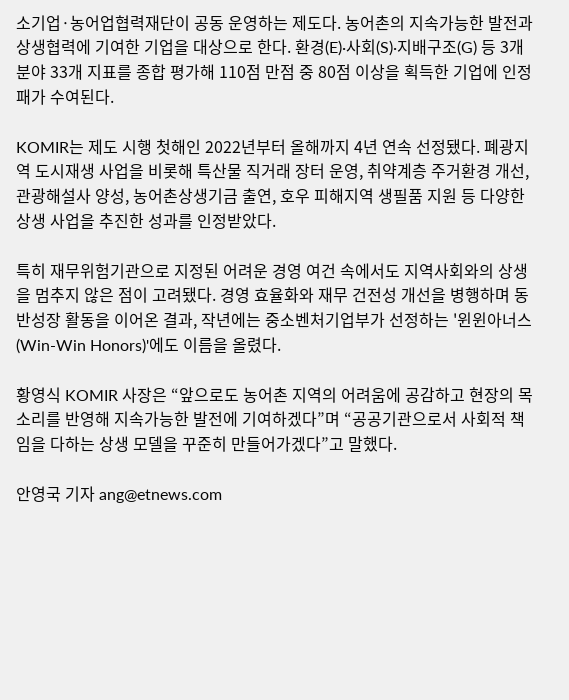소기업·농어업협력재단이 공동 운영하는 제도다. 농어촌의 지속가능한 발전과 상생협력에 기여한 기업을 대상으로 한다. 환경(E)·사회(S)·지배구조(G) 등 3개 분야 33개 지표를 종합 평가해 110점 만점 중 80점 이상을 획득한 기업에 인정패가 수여된다.

KOMIR는 제도 시행 첫해인 2022년부터 올해까지 4년 연속 선정됐다. 폐광지역 도시재생 사업을 비롯해 특산물 직거래 장터 운영, 취약계층 주거환경 개선, 관광해설사 양성, 농어촌상생기금 출연, 호우 피해지역 생필품 지원 등 다양한 상생 사업을 추진한 성과를 인정받았다.

특히 재무위험기관으로 지정된 어려운 경영 여건 속에서도 지역사회와의 상생을 멈추지 않은 점이 고려됐다. 경영 효율화와 재무 건전성 개선을 병행하며 동반성장 활동을 이어온 결과, 작년에는 중소벤처기업부가 선정하는 '윈윈아너스(Win-Win Honors)'에도 이름을 올렸다.

황영식 KOMIR 사장은 “앞으로도 농어촌 지역의 어려움에 공감하고 현장의 목소리를 반영해 지속가능한 발전에 기여하겠다”며 “공공기관으로서 사회적 책임을 다하는 상생 모델을 꾸준히 만들어가겠다”고 말했다.

안영국 기자 ang@etnews.com